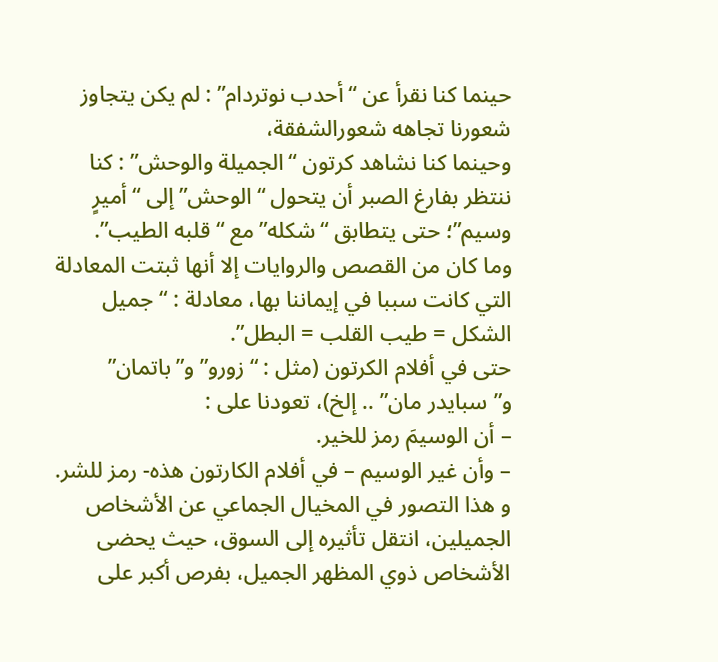حينما كنا نقرأ عن “أحدب نوتردام” : لم يكن يتجاوز شعورنا تجاهه شعورالشفقة،
وحينما كنا نشاهد كرتون “الجميلة والوحش” : كنا ننتظر بفارغ الصبر أن يتحول “الوحش” إلى “أميرٍ وسيم”؛ حتى يتطابق “شكله” مع “قلبه الطيب”.
وما كان من القصص والروايات إلا أنها ثبتت المعادلة التي كانت سببا في إيماننا بها، معادلة : “جميل الشكل = طيب القلب = البطل”.
حتى في أفلام الكرتون (مثل : “زورو” و”باتمان” و”سبايدر مان” .. إلخ)، تعودنا على :
– أن الوسيمَ رمز للخير.
– وأن غير الوسيم – في أفلام الكارتون هذه- رمز للشر.
و هذا التصور في المخيال الجماعي عن الأشخاص الجميلين، انتقل تأثيره إلى السوق، حيث يحضى الأشخاص ذوي المظهر الجميل، بفرص أكبر على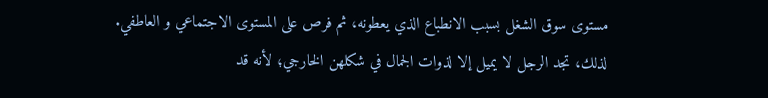مستوى سوق الشغل بسبب الانطباع الذي يعطونه، ثم فرص على المستوى الاجتماعي و العاطفي.
لذلك، تجد الرجل لا يميل إلا لذوات الجمال في شكلهن الخارجي؛ لأنه قد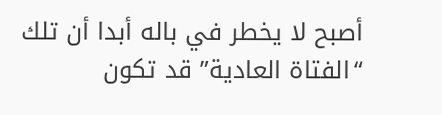أصبح لا يخطر في باله أبدا أن تلك “الفتاة العادية” قد تكون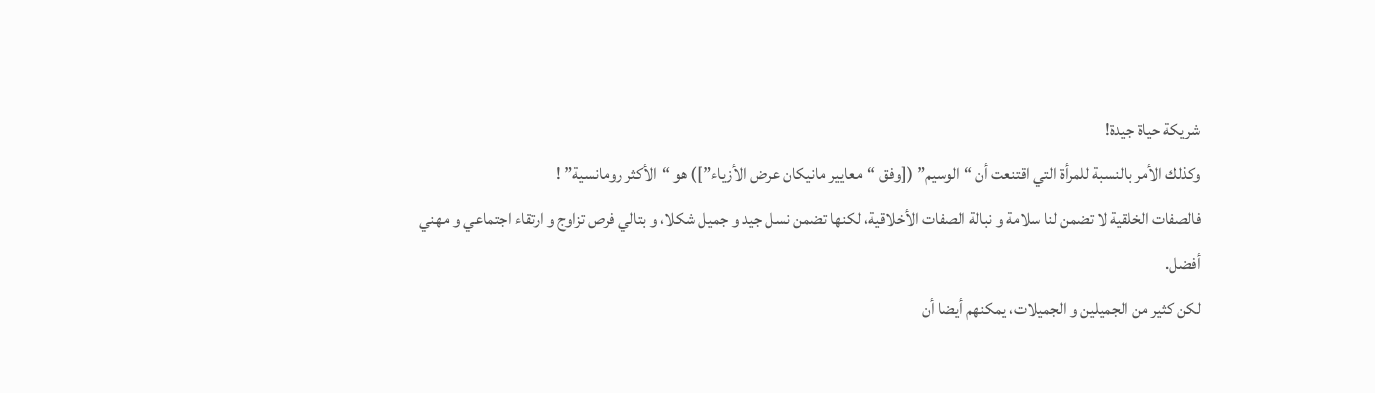شريكة حياة جيدة!
وكذلك الأمر بالنسبة للمرأة التي اقتنعت أن “الوسيم” ([وفق “معايير مانيكان عرض الأزياء”]) هو “الأكثر رومانسية” !
فالصفات الخلقية لا تضمن لنا سلامة و نبالة الصفات الأخلاقية، لكنها تضمن نسل جيد و جميل شكلا، و بتالي فرص تزاوج و ارتقاء اجتماعي و مهني أفضل.
لكن كثير من الجميلين و الجميلات، يمكنهم أيضا أن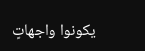يكونوا واجهاتٍ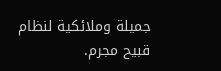جميلة وملائكية لنظام قبيح مجرم.